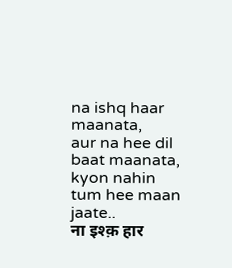na ishq haar maanata,
aur na hee dil baat maanata,
kyon nahin tum hee maan jaate..
ना इश्क़ हार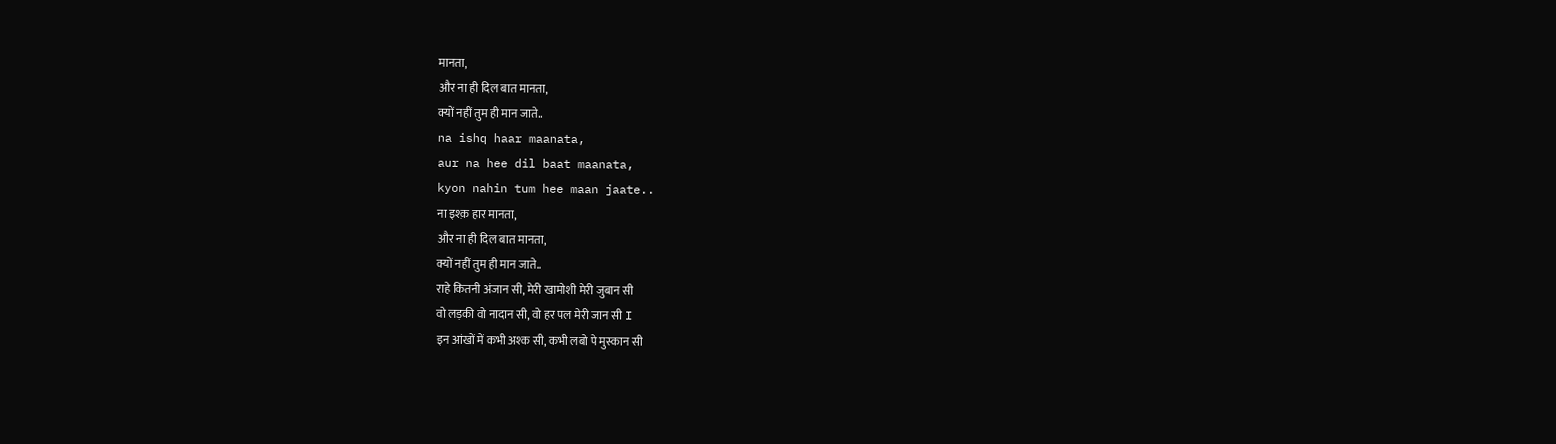मानता,
और ना ही दिल बात मानता,
क्यों नहीं तुम ही मान जाते..
na ishq haar maanata,
aur na hee dil baat maanata,
kyon nahin tum hee maan jaate..
ना इश्क़ हार मानता,
और ना ही दिल बात मानता,
क्यों नहीं तुम ही मान जाते..
राहे कितनी अंजान सी, मेरी खामोशी मेरी जुबान सी
वो लड़की वो नादान सी, वो हर पल मेरी जान सी I
इन आंखों में कभी अश्क सी, कभी लबो पे मुस्कान सी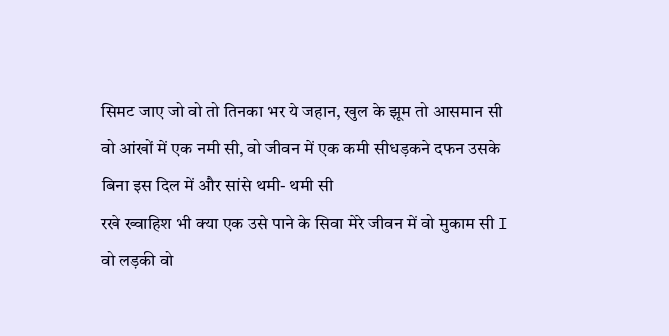सिमट जाए जो वो तो तिनका भर ये जहान, खुल के झूम तो आसमान सी
वो आंखों में एक नमी सी, वो जीवन में एक कमी सीधड़कने दफन उसके बिना इस दिल में और सांसे थमी- थमी सी
रखे ख्वाहिश भी क्या एक उसे पाने के सिवा मेरे जीवन में वो मुकाम सी I
वो लड़की वो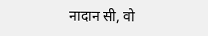नादान सी, वो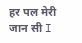हर पल मेरी जान सी I